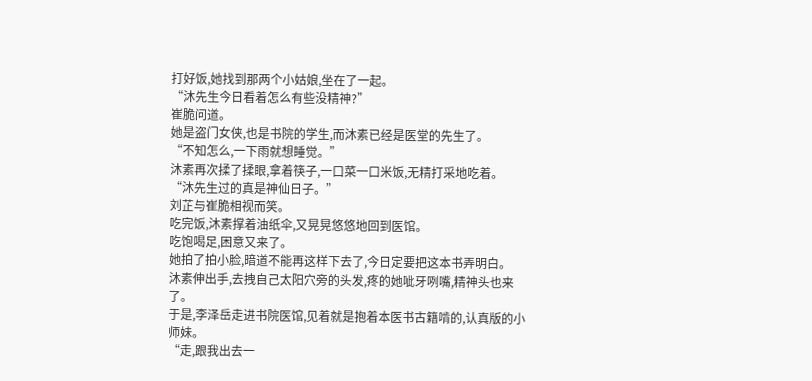打好饭,她找到那两个小姑娘,坐在了一起。
“沐先生今日看着怎么有些没精神?”
崔脆问道。
她是盗门女侠,也是书院的学生,而沐素已经是医堂的先生了。
“不知怎么,一下雨就想睡觉。”
沐素再次揉了揉眼,拿着筷子,一口菜一口米饭,无精打采地吃着。
“沐先生过的真是神仙日子。”
刘芷与崔脆相视而笑。
吃完饭,沐素撑着油纸伞,又晃晃悠悠地回到医馆。
吃饱喝足,困意又来了。
她拍了拍小脸,暗道不能再这样下去了,今日定要把这本书弄明白。
沐素伸出手,去拽自己太阳穴旁的头发,疼的她呲牙咧嘴,精神头也来了。
于是,李泽岳走进书院医馆,见着就是抱着本医书古籍啃的,认真版的小师妹。
“走,跟我出去一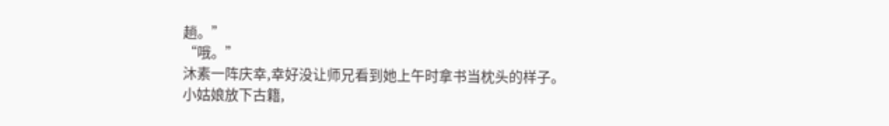趟。”
“哦。”
沐素一阵庆幸,幸好没让师兄看到她上午时拿书当枕头的样子。
小姑娘放下古籍,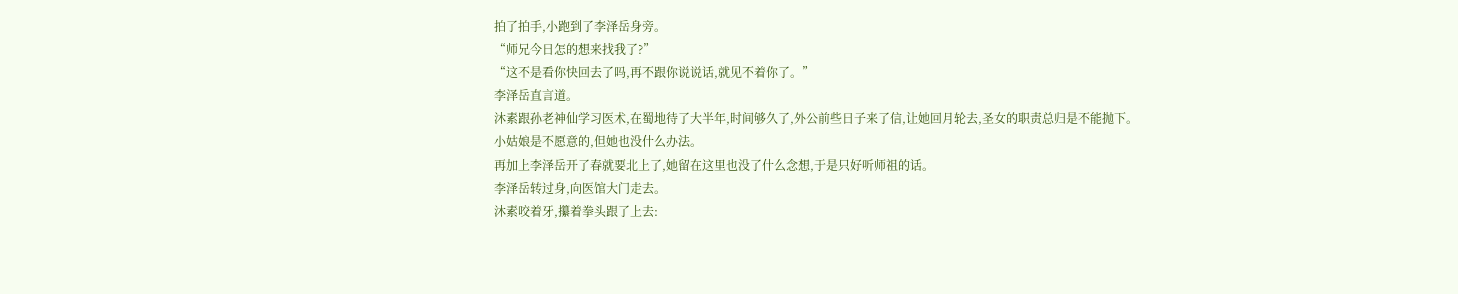拍了拍手,小跑到了李泽岳身旁。
“师兄今日怎的想来找我了?”
“这不是看你快回去了吗,再不跟你说说话,就见不着你了。”
李泽岳直言道。
沐素跟孙老神仙学习医术,在蜀地待了大半年,时间够久了,外公前些日子来了信,让她回月轮去,圣女的职责总归是不能抛下。
小姑娘是不愿意的,但她也没什么办法。
再加上李泽岳开了春就要北上了,她留在这里也没了什么念想,于是只好听师祖的话。
李泽岳转过身,向医馆大门走去。
沐素咬着牙,攥着拳头跟了上去: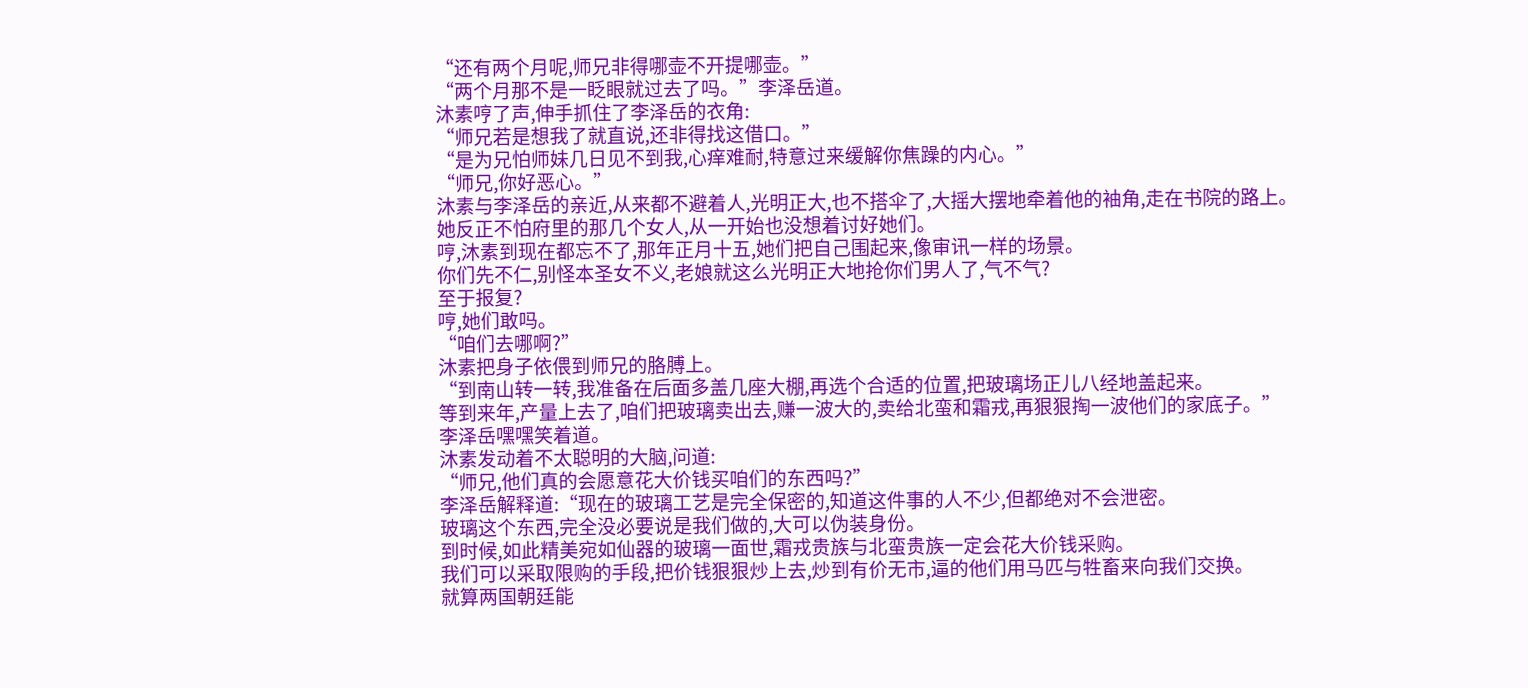“还有两个月呢,师兄非得哪壶不开提哪壶。”
“两个月那不是一眨眼就过去了吗。”李泽岳道。
沐素哼了声,伸手抓住了李泽岳的衣角:
“师兄若是想我了就直说,还非得找这借口。”
“是为兄怕师妹几日见不到我,心痒难耐,特意过来缓解你焦躁的内心。”
“师兄,你好恶心。”
沐素与李泽岳的亲近,从来都不避着人,光明正大,也不搭伞了,大摇大摆地牵着他的袖角,走在书院的路上。
她反正不怕府里的那几个女人,从一开始也没想着讨好她们。
哼,沐素到现在都忘不了,那年正月十五,她们把自己围起来,像审讯一样的场景。
你们先不仁,别怪本圣女不义,老娘就这么光明正大地抢你们男人了,气不气?
至于报复?
哼,她们敢吗。
“咱们去哪啊?”
沐素把身子依偎到师兄的胳膊上。
“到南山转一转,我准备在后面多盖几座大棚,再选个合适的位置,把玻璃场正儿八经地盖起来。
等到来年,产量上去了,咱们把玻璃卖出去,赚一波大的,卖给北蛮和霜戎,再狠狠掏一波他们的家底子。”
李泽岳嘿嘿笑着道。
沐素发动着不太聪明的大脑,问道:
“师兄,他们真的会愿意花大价钱买咱们的东西吗?”
李泽岳解释道:“现在的玻璃工艺是完全保密的,知道这件事的人不少,但都绝对不会泄密。
玻璃这个东西,完全没必要说是我们做的,大可以伪装身份。
到时候,如此精美宛如仙器的玻璃一面世,霜戎贵族与北蛮贵族一定会花大价钱采购。
我们可以采取限购的手段,把价钱狠狠炒上去,炒到有价无市,逼的他们用马匹与牲畜来向我们交换。
就算两国朝廷能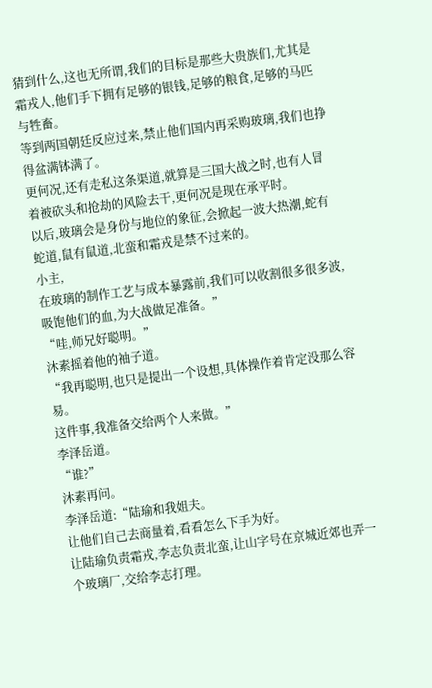猜到什么,这也无所谓,我们的目标是那些大贵族们,尤其是霜戎人,他们手下拥有足够的银钱,足够的粮食,足够的马匹与牲畜。
等到两国朝廷反应过来,禁止他们国内再采购玻璃,我们也挣得盆满钵满了。
更何况,还有走私这条渠道,就算是三国大战之时,也有人冒着被砍头和抢劫的风险去干,更何况是现在承平时。
以后,玻璃会是身份与地位的象征,会掀起一波大热潮,蛇有蛇道,鼠有鼠道,北蛮和霜戎是禁不过来的。
小主,
在玻璃的制作工艺与成本暴露前,我们可以收割很多很多波,吸饱他们的血,为大战做足准备。”
“哇,师兄好聪明。”
沐素摇着他的袖子道。
“我再聪明,也只是提出一个设想,具体操作着肯定没那么容易。
这件事,我准备交给两个人来做。”
李泽岳道。
“谁?”
沐素再问。
李泽岳道:“陆瑜和我姐夫。
让他们自己去商量着,看看怎么下手为好。
让陆瑜负责霜戎,李志负责北蛮,让山字号在京城近郊也弄一个玻璃厂,交给李志打理。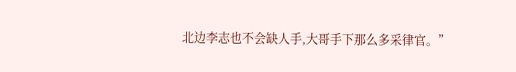北边李志也不会缺人手,大哥手下那么多采律官。”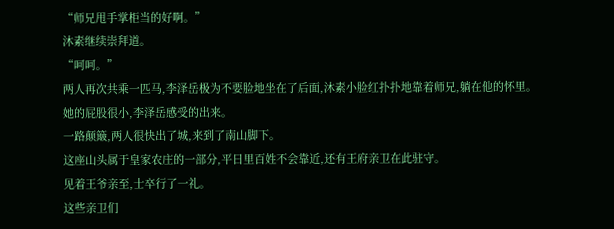“师兄甩手掌柜当的好啊。”
沐素继续崇拜道。
“呵呵。”
两人再次共乘一匹马,李泽岳极为不要脸地坐在了后面,沐素小脸红扑扑地靠着师兄,躺在他的怀里。
她的屁股很小,李泽岳感受的出来。
一路颠簸,两人很快出了城,来到了南山脚下。
这座山头属于皇家农庄的一部分,平日里百姓不会靠近,还有王府亲卫在此驻守。
见着王爷亲至,士卒行了一礼。
这些亲卫们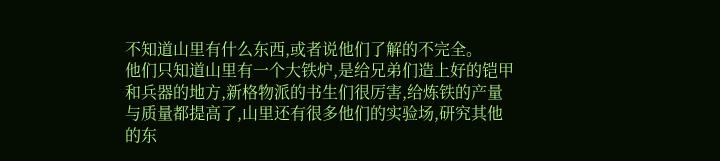不知道山里有什么东西,或者说他们了解的不完全。
他们只知道山里有一个大铁炉,是给兄弟们造上好的铠甲和兵器的地方,新格物派的书生们很厉害,给炼铁的产量与质量都提高了,山里还有很多他们的实验场,研究其他的东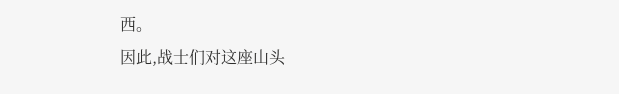西。
因此,战士们对这座山头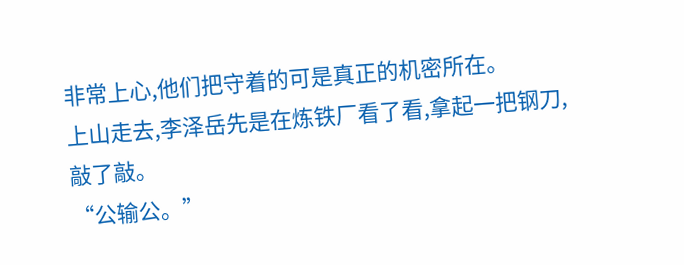非常上心,他们把守着的可是真正的机密所在。
上山走去,李泽岳先是在炼铁厂看了看,拿起一把钢刀,敲了敲。
“公输公。”